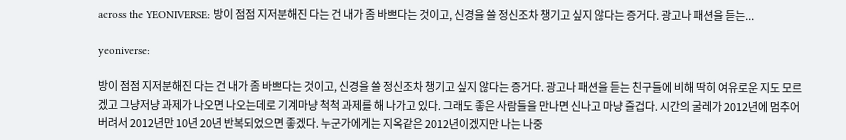across the YEONIVERSE: 방이 점점 지저분해진 다는 건 내가 좀 바쁘다는 것이고, 신경을 쓸 정신조차 챙기고 싶지 않다는 증거다. 광고나 패션을 듣는...

yeoniverse:

방이 점점 지저분해진 다는 건 내가 좀 바쁘다는 것이고, 신경을 쓸 정신조차 챙기고 싶지 않다는 증거다. 광고나 패션을 듣는 친구들에 비해 딱히 여유로운 지도 모르겠고 그냥저냥 과제가 나오면 나오는데로 기계마냥 척척 과제를 해 나가고 있다. 그래도 좋은 사람들을 만나면 신나고 마냥 즐겁다. 시간의 굴레가 2012년에 멈추어 버려서 2012년만 10년 20년 반복되었으면 좋겠다. 누군가에게는 지옥같은 2012년이겠지만 나는 나중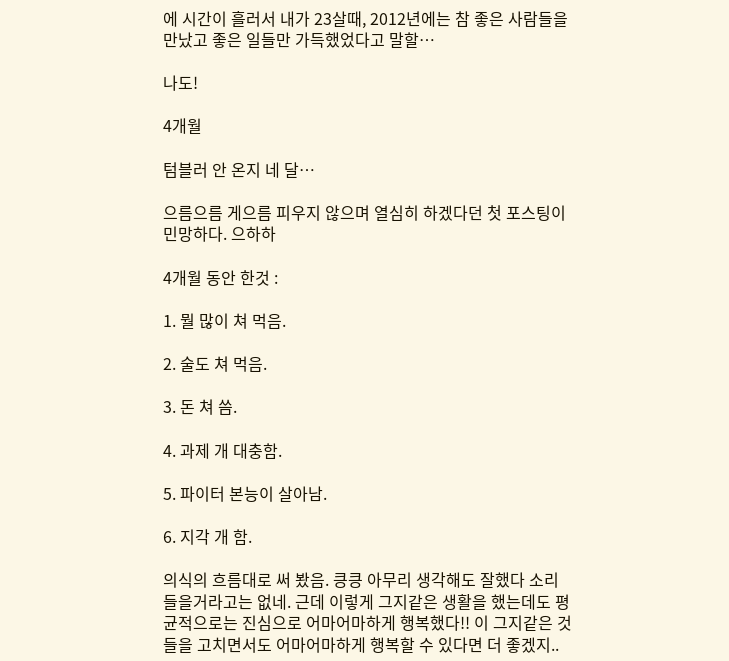에 시간이 흘러서 내가 23살때, 2012년에는 참 좋은 사람들을 만났고 좋은 일들만 가득했었다고 말할…

나도!

4개월

텀블러 안 온지 네 달…

으름으름 게으름 피우지 않으며 열심히 하겠다던 첫 포스팅이 민망하다. 으하하

4개월 동안 한것 :

1. 뭘 많이 쳐 먹음.

2. 술도 쳐 먹음.

3. 돈 쳐 씀.

4. 과제 개 대충함.

5. 파이터 본능이 살아남.

6. 지각 개 함.

의식의 흐름대로 써 봤음. 킁킁 아무리 생각해도 잘했다 소리 들을거라고는 없네. 근데 이렇게 그지같은 생활을 했는데도 평균적으로는 진심으로 어마어마하게 행복했다!! 이 그지같은 것들을 고치면서도 어마어마하게 행복할 수 있다면 더 좋겠지..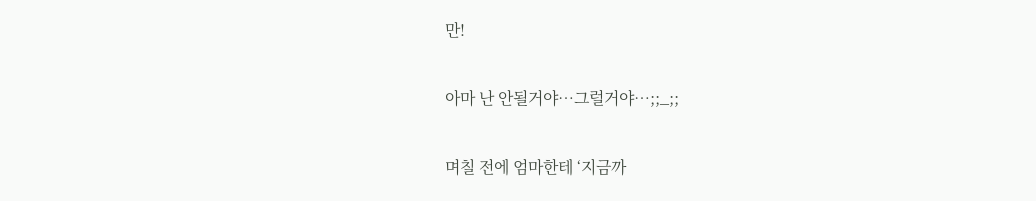만!

아마 난 안될거야…그럴거야…;;_;;

며칠 전에 엄마한테 ‘지금까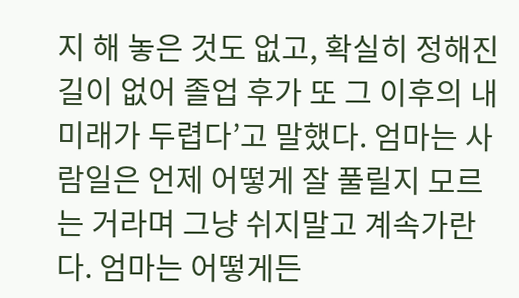지 해 놓은 것도 없고, 확실히 정해진 길이 없어 졸업 후가 또 그 이후의 내 미래가 두렵다’고 말했다. 엄마는 사람일은 언제 어떻게 잘 풀릴지 모르는 거라며 그냥 쉬지말고 계속가란다. 엄마는 어떻게든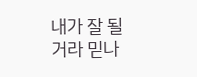내가 잘 될거라 믿나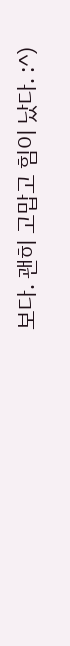보다. 괜히 고맙고 힘이 났다. :^)